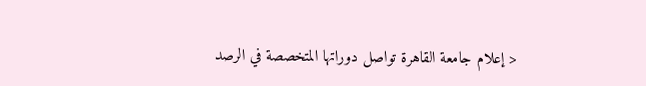< إعلام جامعة القاهرة تواصل دوراتها المتخصصة في الرصد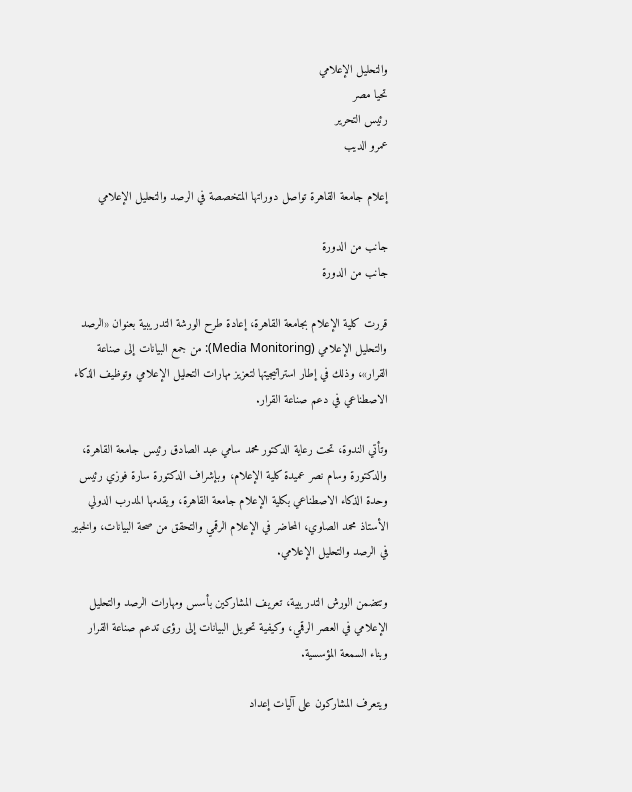والتحليل الإعلامي
تحيا مصر
رئيس التحرير
عمرو الديب

إعلام جامعة القاهرة تواصل دوراتها المتخصصة في الرصد والتحليل الإعلامي

جانب من الدورة
جانب من الدورة

قررت كلية الإعلام بجامعة القاهرة، إعادة طرح الورشة التدريبية بعنوان «الرصد والتحليل الإعلامي (Media Monitoring): من جمع البيانات إلى صناعة القرار»، وذلك في إطار استراتيجيتها لتعزيز مهارات التحليل الإعلامي وتوظيف الذكاء الاصطناعي في دعم صناعة القرار.

وتأتي الندوة، تحت رعاية الدكتور محمد سامي عبد الصادق رئيس جامعة القاهرة، والدكتورة وسام نصر عميدة كلية الإعلام، وبإشراف الدكتورة سارة فوزي رئيس وحدة الذكاء الاصطناعي بكلية الإعلام جامعة القاهرة، ويقدمها المدرب الدولي الأستاذ محمد الصاوي، المحاضر في الإعلام الرقمي والتحقق من صحة البيانات، والخبير في الرصد والتحليل الإعلامي.

وتتضمن الورش التدريبية، تعريف المشاركين بأسس ومهارات الرصد والتحليل الإعلامي في العصر الرقمي، وكيفية تحويل البيانات إلى رؤى تدعم صناعة القرار وبناء السمعة المؤسسية.

ويتعرف المشاركون على آليات إعداد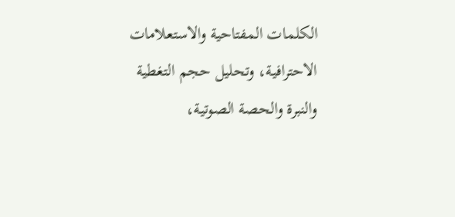الكلمات المفتاحية والاستعلامات الاحترافية، وتحليل حجم التغطية والنبرة والحصة الصوتية،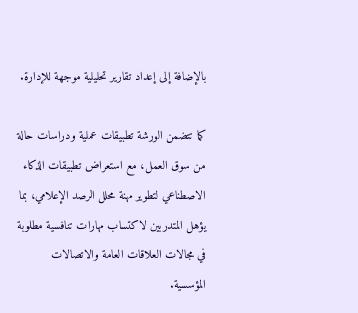بالإضافة إلى إعداد تقارير تحليلية موجهة للإدارة.

كما تتضمن الورشة تطبيقات عملية ودراسات حالة من سوق العمل، مع استعراض تطبيقات الذكاء الاصطناعي لتطوير مهنة محلل الرصد الإعلامي، بما يؤهل المتدربين لاكتساب مهارات تنافسية مطلوبة في مجالات العلاقات العامة والاتصالات المؤسسية.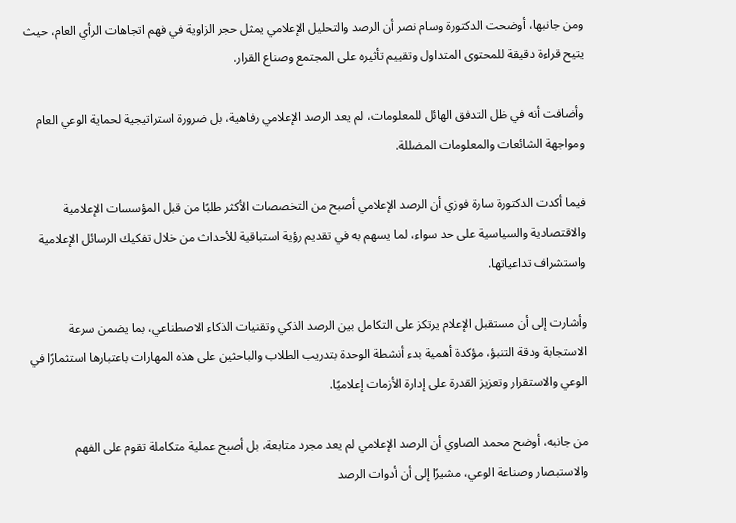ومن جانبها، أوضحت الدكتورة وسام نصر أن الرصد والتحليل الإعلامي يمثل حجر الزاوية في فهم اتجاهات الرأي العام، حيث يتيح قراءة دقيقة للمحتوى المتداول وتقييم تأثيره على المجتمع وصناع القرار.

وأضافت أنه في ظل التدفق الهائل للمعلومات، لم يعد الرصد الإعلامي رفاهية، بل ضرورة استراتيجية لحماية الوعي العام ومواجهة الشائعات والمعلومات المضللة.

فيما أكدت الدكتورة سارة فوزي أن الرصد الإعلامي أصبح من التخصصات الأكثر طلبًا من قبل المؤسسات الإعلامية والاقتصادية والسياسية على حد سواء، لما يسهم به في تقديم رؤية استباقية للأحداث من خلال تفكيك الرسائل الإعلامية واستشراف تداعياتها.

وأشارت إلى أن مستقبل الإعلام يرتكز على التكامل بين الرصد الذكي وتقنيات الذكاء الاصطناعي، بما يضمن سرعة الاستجابة ودقة التنبؤ، مؤكدة أهمية بدء أنشطة الوحدة بتدريب الطلاب والباحثين على هذه المهارات باعتبارها استثمارًا في الوعي والاستقرار وتعزيز القدرة على إدارة الأزمات إعلاميًا.

من جانبه، أوضح محمد الصاوي أن الرصد الإعلامي لم يعد مجرد متابعة، بل أصبح عملية متكاملة تقوم على الفهم والاستبصار وصناعة الوعي، مشيرًا إلى أن أدوات الرصد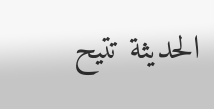الحديثة تتيح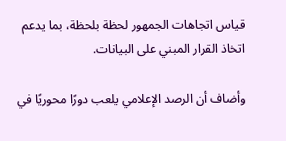قياس اتجاهات الجمهور لحظة بلحظة، بما يدعم اتخاذ القرار المبني على البيانات.

وأضاف أن الرصد الإعلامي يلعب دورًا محوريًا في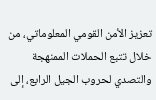تعزيز الأمن القومي المعلوماتي، من خلال تتبع الحملات الممنهجة والتصدي لحروب الجيل الرابع، إلى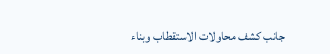جانب كشف محاولات الاستقطاب وبناء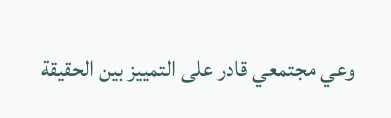وعي مجتمعي قادر على التمييز بين الحقيقة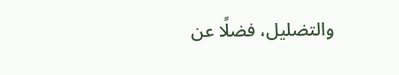والتضليل، فضلًا عن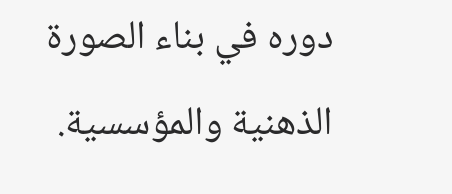دوره في بناء الصورة الذهنية والمؤسسية.